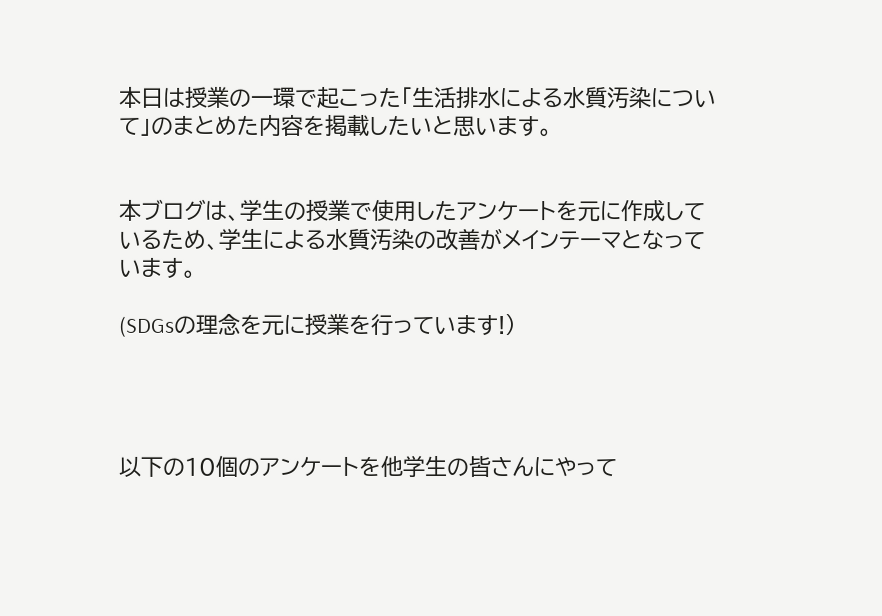本日は授業の一環で起こった「生活排水による水質汚染について」のまとめた内容を掲載したいと思います。


本ブログは、学生の授業で使用したアンケートを元に作成しているため、学生による水質汚染の改善がメインテーマとなっています。

(SDGsの理念を元に授業を行っています!)




以下の10個のアンケートを他学生の皆さんにやって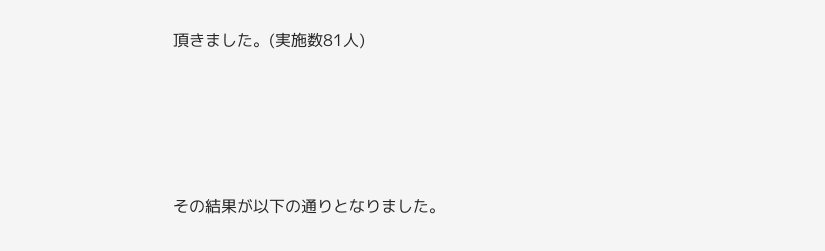頂きました。(実施数81人)






その結果が以下の通りとなりました。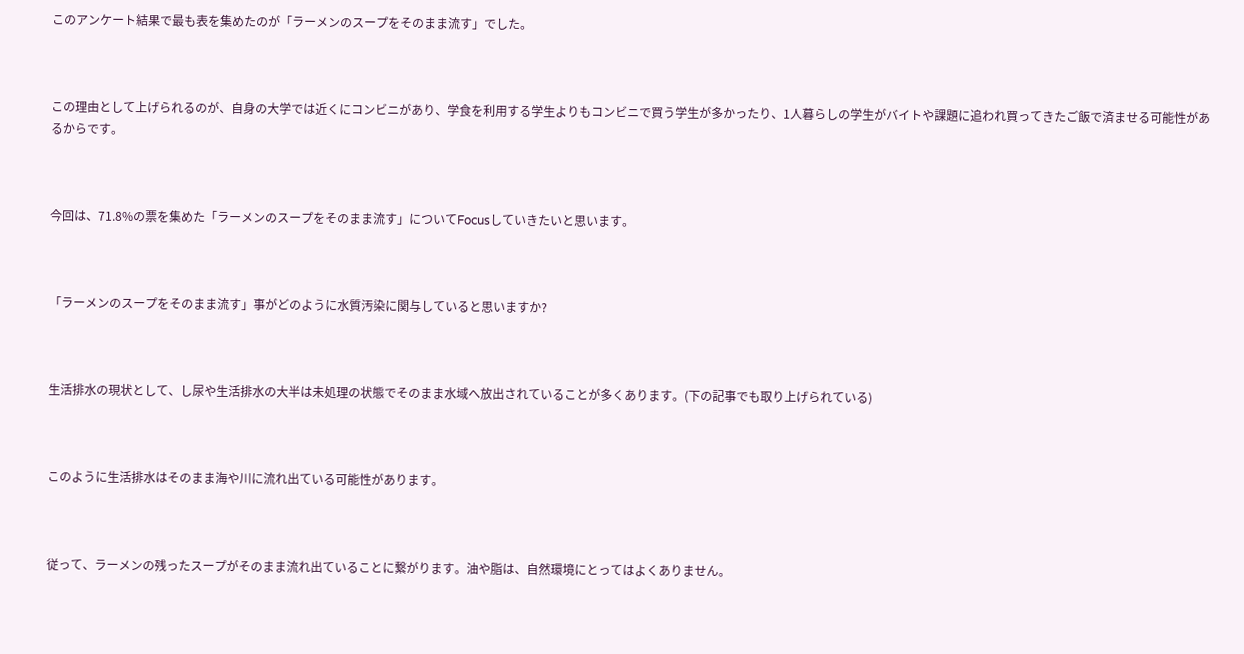このアンケート結果で最も表を集めたのが「ラーメンのスープをそのまま流す」でした。



この理由として上げられるのが、自身の大学では近くにコンビニがあり、学食を利用する学生よりもコンビニで買う学生が多かったり、1人暮らしの学生がバイトや課題に追われ買ってきたご飯で済ませる可能性があるからです。



今回は、71.8%の票を集めた「ラーメンのスープをそのまま流す」についてFocusしていきたいと思います。



「ラーメンのスープをそのまま流す」事がどのように水質汚染に関与していると思いますか?



生活排水の現状として、し尿や生活排水の大半は未処理の状態でそのまま水域へ放出されていることが多くあります。(下の記事でも取り上げられている)



このように生活排水はそのまま海や川に流れ出ている可能性があります。



従って、ラーメンの残ったスープがそのまま流れ出ていることに繋がります。油や脂は、自然環境にとってはよくありません。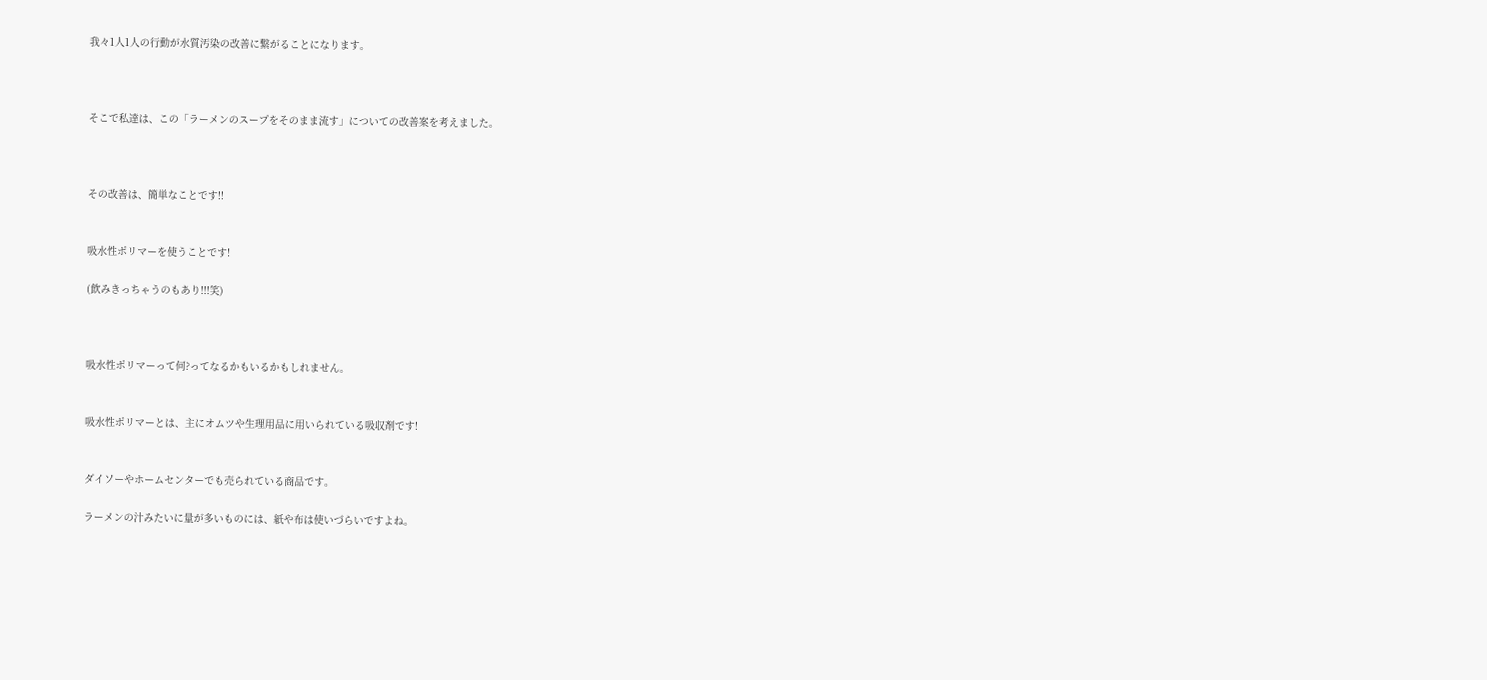我々1人1人の行動が水質汚染の改善に繋がることになります。



そこで私達は、この「ラーメンのスープをそのまま流す」についての改善案を考えました。



その改善は、簡単なことです!!


吸水性ポリマーを使うことです!

(飲みきっちゃうのもあり!!!笑)



吸水性ポリマーって何?ってなるかもいるかもしれません。


吸水性ポリマーとは、主にオムツや生理用品に用いられている吸収剤です!


ダイソーやホームセンターでも売られている商品です。

ラーメンの汁みたいに量が多いものには、紙や布は使いづらいですよね。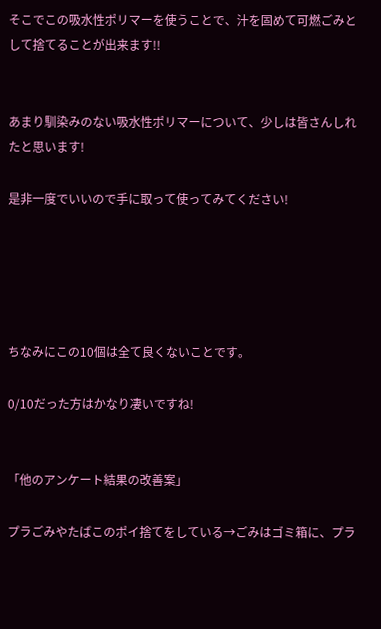そこでこの吸水性ポリマーを使うことで、汁を固めて可燃ごみとして捨てることが出来ます!!


あまり馴染みのない吸水性ポリマーについて、少しは皆さんしれたと思います!

是非一度でいいので手に取って使ってみてください!





ちなみにこの10個は全て良くないことです。

0/10だった方はかなり凄いですね!


「他のアンケート結果の改善案」

プラごみやたばこのポイ捨てをしている→ごみはゴミ箱に、プラ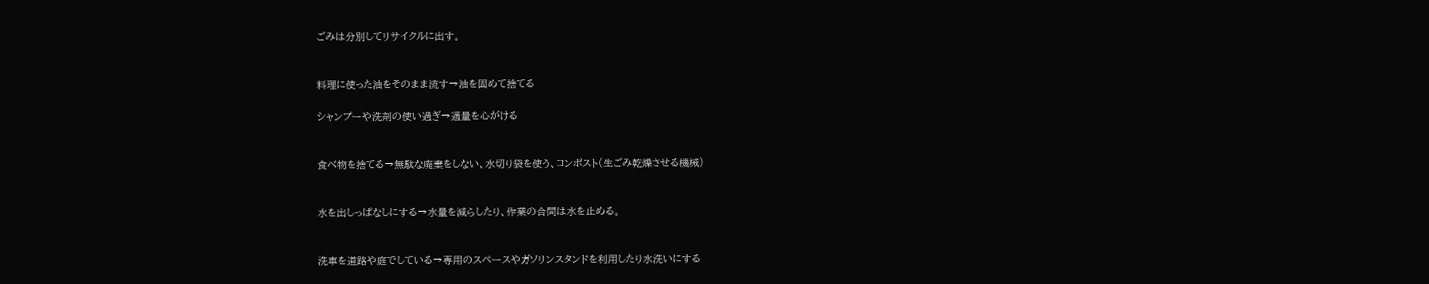ごみは分別してリサイクルに出す。


料理に使った油をそのまま流す→油を固めて捨てる

シャンプーや洗剤の使い過ぎ→適量を心がける


食べ物を捨てる→無駄な廃棄をしない、水切り袋を使う、コンポスト(生ごみ乾燥させる機械)


水を出しっぱなしにする→水量を減らしたり、作業の合間は水を止める。


洗車を道路や庭でしている→専用のスペースやガソリンスタンドを利用したり水洗いにする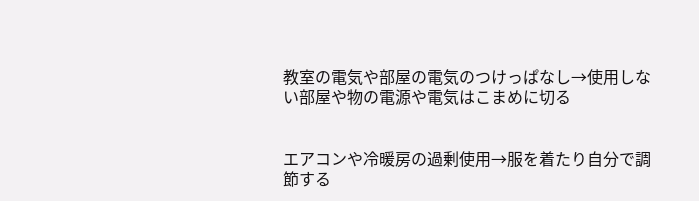教室の電気や部屋の電気のつけっぱなし→使用しない部屋や物の電源や電気はこまめに切る


エアコンや冷暖房の過剰使用→服を着たり自分で調節する